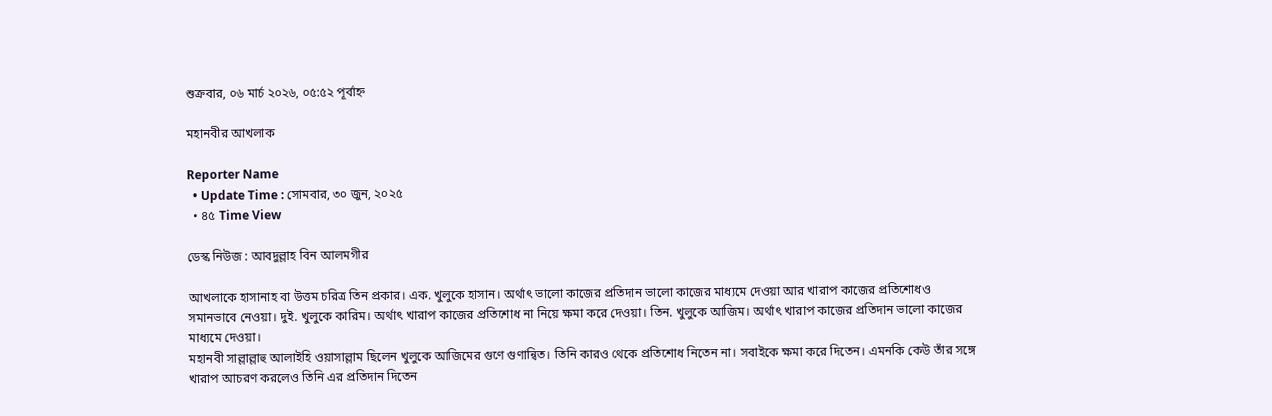শুক্রবার, ০৬ মার্চ ২০২৬, ০৫:৫২ পূর্বাহ্ন

মহানবীর আখলাক

Reporter Name
  • Update Time : সোমবার, ৩০ জুন, ২০২৫
  • ৪৫ Time View

ডেস্ক নিউজ : আবদুল্লাহ বিন আলমগীর

আখলাকে হাসানাহ বা উত্তম চরিত্র তিন প্রকার। এক. খুলুকে হাসান। অর্থাৎ ভালো কাজের প্রতিদান ভালো কাজের মাধ্যমে দেওয়া আর খারাপ কাজের প্রতিশোধও সমানভাবে নেওয়া। দুই. খুলুকে কারিম। অর্থাৎ খারাপ কাজের প্রতিশোধ না নিয়ে ক্ষমা করে দেওয়া। তিন. খুলুকে আজিম। অর্থাৎ খারাপ কাজের প্রতিদান ভালো কাজের মাধ্যমে দেওয়া।
মহানবী সাল্লাল্লাহু আলাইহি ওয়াসাল্লাম ছিলেন খুলুকে আজিমের গুণে গুণান্বিত। তিনি কারও থেকে প্রতিশোধ নিতেন না। সবাইকে ক্ষমা করে দিতেন। এমনকি কেউ তাঁর সঙ্গে খারাপ আচরণ করলেও তিনি এর প্রতিদান দিতেন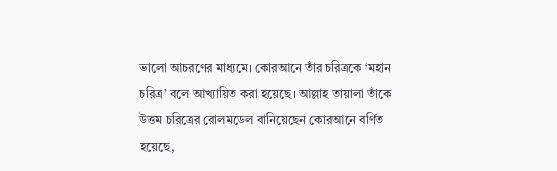ভালো আচরণের মাধ্যমে। কোরআনে তাঁর চরিত্রকে ‘মহান চরিত্র’ বলে আখ্যায়িত করা হয়েছে। আল্লাহ তায়ালা তাঁকে উত্তম চরিত্রের রোলমডেল বানিয়েছেন কোরআনে বর্ণিত হয়েছে,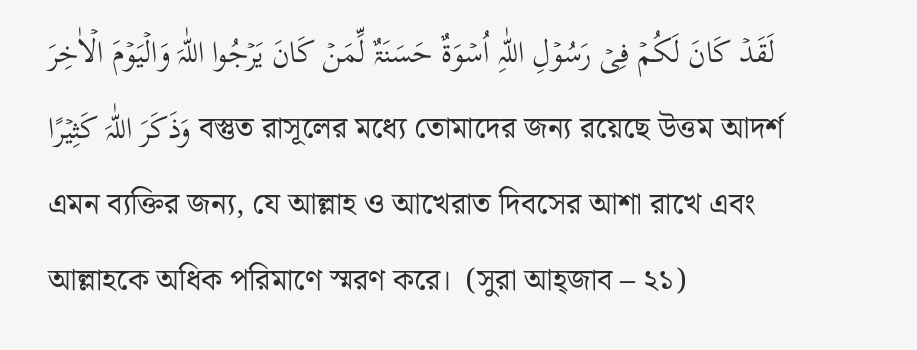لَقَدۡ کَانَ لَکُمۡ فِیۡ رَسُوۡلِ اللّٰہِ اُسۡوَۃٌ حَسَنَۃٌ لِّمَنۡ کَانَ یَرۡجُوا اللّٰہَ وَالۡیَوۡمَ الۡاٰخِرَ وَذَکَرَ اللّٰہَ کَثِیۡرًا বস্তুত রাসূলের মধ্যে তোমাদের জন্য রয়েছে উত্তম আদর্শ এমন ব্যক্তির জন্য, যে আল্লাহ ও আখেরাত দিবসের আশা রাখে এবং আল্লাহকে অধিক পরিমাণে স্মরণ করে।  (সুরা আহ্‌জাব – ২১)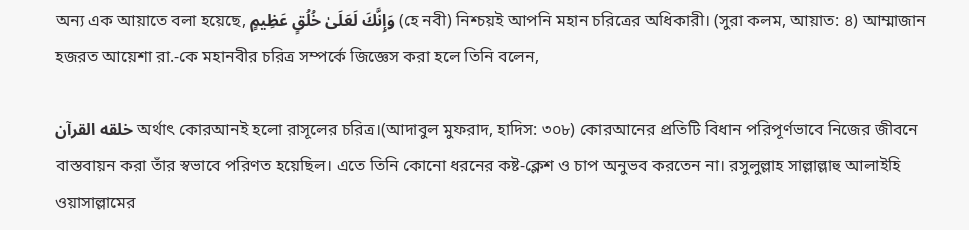অন্য এক আয়াতে বলা হয়েছে, وَإِنَّكَ لَعَلَىٰ خُلُقٍ عَظِيمٍ (হে নবী) নিশ্চয়ই আপনি মহান চরিত্রের অধিকারী। (সুরা কলম, আয়াত: ৪) আম্মাজান হজরত আয়েশা রা.-কে মহানবীর চরিত্র সম্পর্কে জিজ্ঞেস করা হলে তিনি বলেন,

خلقه القرآن অর্থাৎ কোরআনই হলো রাসূলের চরিত্র।(আদাবুল মুফরাদ, হাদিস: ৩০৮) কোরআনের প্রতিটি বিধান পরিপূর্ণভাবে নিজের জীবনে বাস্তবায়ন করা তাঁর স্বভাবে পরিণত হয়েছিল। এতে তিনি কোনো ধরনের কষ্ট-ক্লেশ ও চাপ অনুভব করতেন না। রসুলুল্লাহ সাল্লাল্লাহু আলাইহি ওয়াসাল্লামের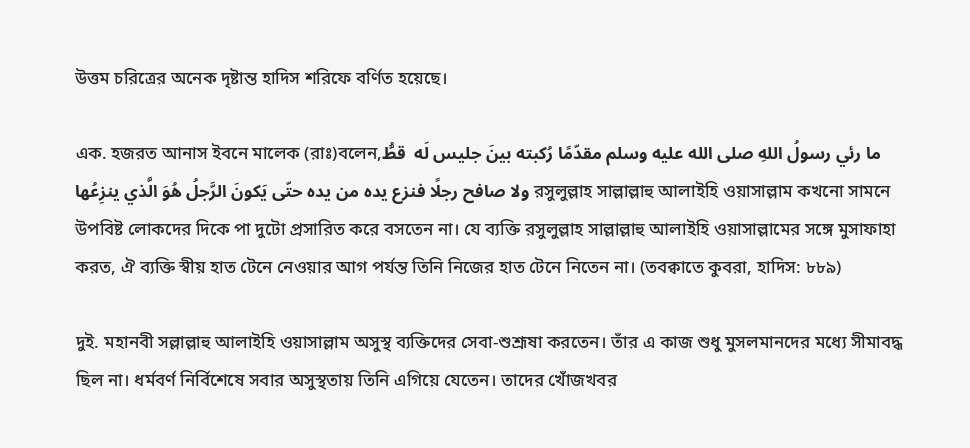উত্তম চরিত্রের অনেক দৃষ্টান্ত হাদিস শরিফে বর্ণিত হয়েছে।

এক. হজরত আনাস ইবনে মালেক (রাঃ)বলেন,ما رئي رسولُ اللهِ صلى الله عليه وسلم مقدّمًا رُكبته بينَ جليس لَه  قطُّ ولا صافح رجلًا فنزع يده من يده حتّى يَكونَ الرَّجلُ هُوَ الَّذي ينزِعُها রসুলুল্লাহ সাল্লাল্লাহু আলাইহি ওয়াসাল্লাম কখনো সামনে উপবিষ্ট লোকদের দিকে পা দুটো প্রসারিত করে বসতেন না। যে ব্যক্তি রসুলুল্লাহ সাল্লাল্লাহু আলাইহি ওয়াসাল্লামের সঙ্গে মুসাফাহা করত, ঐ ব্যক্তি স্বীয় হাত টেনে নেওয়ার আগ পর্যন্ত তিনি নিজের হাত টেনে নিতেন না। (তবক্বাতে কুবরা, হাদিস: ৮৮৯)

দুই. মহানবী সল্লাল্লাহু আলাইহি ওয়াসাল্লাম অসুস্থ ব্যক্তিদের সেবা-শুশ্রূষা করতেন। তাঁর এ কাজ শুধু মুসলমানদের মধ্যে সীমাবদ্ধ ছিল না। ধর্মবর্ণ নির্বিশেষে সবার অসুস্থতায় তিনি এগিয়ে যেতেন। তাদের খোঁজখবর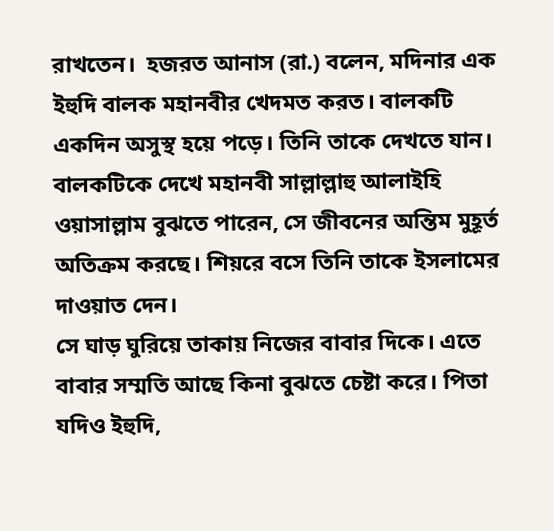রাখতেন।  হজরত আনাস (রা.) বলেন, মদিনার এক ইহুদি বালক মহানবীর খেদমত করত। বালকটি একদিন অসুস্থ হয়ে পড়ে। তিনি তাকে দেখতে যান। বালকটিকে দেখে মহানবী সাল্লাল্লাহু আলাইহি ওয়াসাল্লাম বুঝতে পারেন, সে জীবনের অন্তিম মুহূর্ত অতিক্রম করছে। শিয়রে বসে তিনি তাকে ইসলামের দাওয়াত দেন।
সে ঘাড় ঘুরিয়ে তাকায় নিজের বাবার দিকে। এতে বাবার সম্মতি আছে কিনা বুঝতে চেষ্টা করে। পিতা যদিও ইহুদি,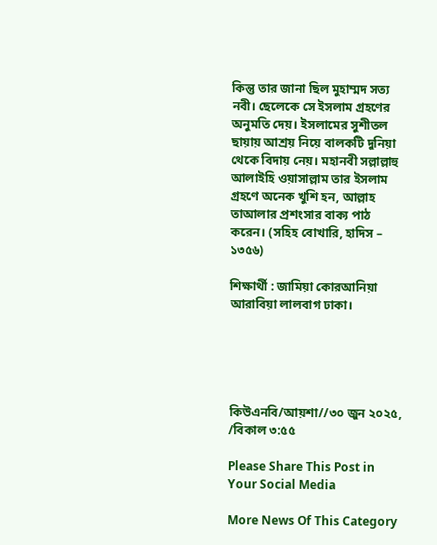কিন্তু তার জানা ছিল মুহাম্মদ সত্য নবী। ছেলেকে সে ইসলাম গ্রহণের অনুমতি দেয়। ইসলামের সুশীতল ছায়ায় আশ্রয় নিয়ে বালকটি দুনিয়া থেকে বিদায় নেয়। মহানবী সল্লাল্লাহু আলাইহি ওয়াসাল্লাম তার ইসলাম গ্রহণে অনেক খুশি হন, আল্লাহ তাআলার প্রশংসার বাক্য পাঠ করেন। (সহিহ বোখারি, হাদিস – ১৩৫৬)

শিক্ষার্থী : জামিয়া কোরআনিয়া আরাবিয়া লালবাগ ঢাকা।





কিউএনবি/আয়শা//৩০ জুন ২০২৫, /বিকাল ৩:৫৫

Please Share This Post in Your Social Media

More News Of This Category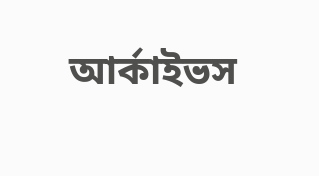আর্কাইভস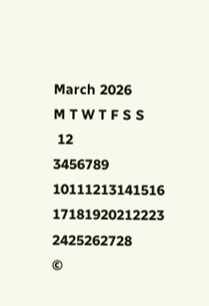March 2026
M T W T F S S
 12
3456789
10111213141516
17181920212223
2425262728
©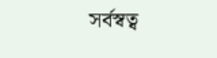সর্বস্বত্ব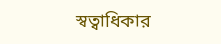স্বত্বাধিকার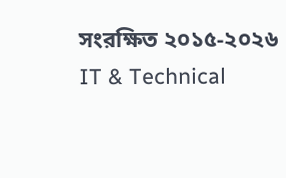সংরক্ষিত ২০১৫-২০২৬
IT & Technical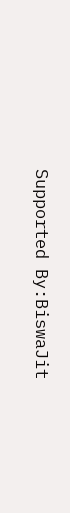Supported By:BiswaJit